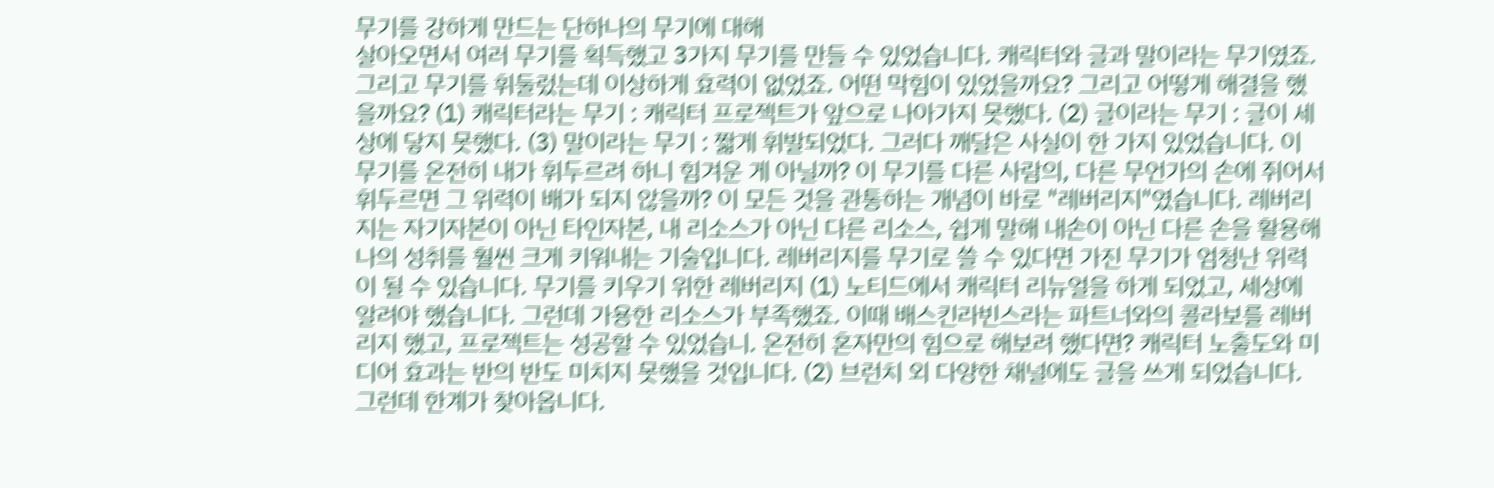무기를 강하게 만드는 단하나의 무기에 대해
살아오면서 여러 무기를 획득했고 3가지 무기를 만들 수 있었습니다. 캐릭터와 글과 말이라는 무기였죠. 그리고 무기를 휘둘렀는데 이상하게 효력이 없었죠. 어떤 막힘이 있었을까요? 그리고 어떻게 해결을 했을까요? (1) 캐릭터라는 무기 : 캐릭터 프로젝트가 앞으로 나아가지 못했다. (2) 글이라는 무기 : 글이 세상에 닿지 못했다. (3) 말이라는 무기 : 짧게 휘발되었다. 그러다 깨달은 사실이 한 가지 있었습니다. 이 무기를 온전히 내가 휘두르려 하니 힘겨운 게 아닐까? 이 무기를 다른 사람의, 다른 무언가의 손에 쥐어서 휘두르면 그 위력이 배가 되지 않을까? 이 모든 것을 관통하는 개념이 바로 "레버리지"였습니다. 레버리지는 자기자본이 아닌 타인자본, 내 리소스가 아닌 다른 리소스, 쉽게 말해 내손이 아닌 다른 손을 활용해 나의 성취를 훨씬 크게 키워내는 기술입니다. 레버리지를 무기로 쓸 수 있다면 가진 무기가 엄청난 위력이 될 수 있습니다. 무기를 키우기 위한 레버리지 (1) 노티드에서 캐릭터 리뉴얼을 하게 되었고, 세상에 알려야 했습니다. 그런데 가용한 리소스가 부족했죠. 이때 배스킨라빈스라는 파트너와의 콜라보를 레버리지 했고, 프로젝트는 성공할 수 있었습니. 온전히 혼자만의 힘으로 해보려 했다면? 캐릭터 노출도와 미디어 효과는 반의 반도 미치지 못했을 것입니다. (2) 브런치 외 다양한 채널에도 글을 쓰게 되었습니다. 그런데 한계가 찾아옵니다.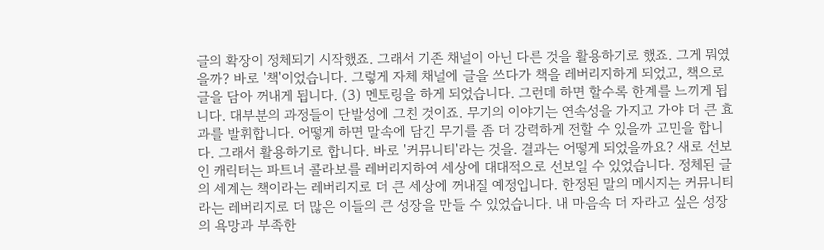글의 확장이 정체되기 시작했죠. 그래서 기존 채널이 아닌 다른 것을 활용하기로 했죠. 그게 뭐였을까? 바로 '책'이었습니다. 그렇게 자체 채널에 글을 쓰다가 책을 레버리지하게 되었고, 책으로 글을 담아 꺼내게 됩니다. (3) 멘토링을 하게 되었습니다. 그런데 하면 할수록 한계를 느끼게 됩니다. 대부분의 과정들이 단발성에 그친 것이죠. 무기의 이야기는 연속성을 가지고 가야 더 큰 효과를 발휘합니다. 어떻게 하면 말속에 담긴 무기를 좀 더 강력하게 전할 수 있을까 고민을 합니다. 그래서 활용하기로 합니다. 바로 '커뮤니티'라는 것을. 결과는 어떻게 되었을까요? 새로 선보인 캐릭터는 파트너 콜라보를 레버리지하여 세상에 대대적으로 선보일 수 있었습니다. 정체된 글의 세계는 책이라는 레버리지로 더 큰 세상에 꺼내질 예정입니다. 한정된 말의 메시지는 커뮤니티라는 레버리지로 더 많은 이들의 큰 성장을 만들 수 있었습니다. 내 마음속 더 자라고 싶은 성장의 욕망과 부족한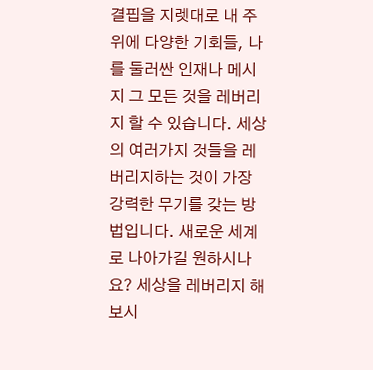결핍을 지렛대로 내 주위에 다양한 기회들, 나를 둘러싼 인재나 메시지 그 모든 것을 레버리지 할 수 있습니다. 세상의 여러가지 것들을 레버리지하는 것이 가장 강력한 무기를 갖는 방법입니다. 새로운 세계로 나아가길 원하시나요? 세상을 레버리지 해보시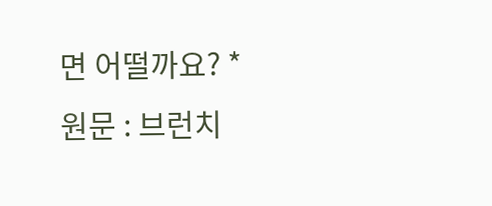면 어떨까요? *원문 : 브런치